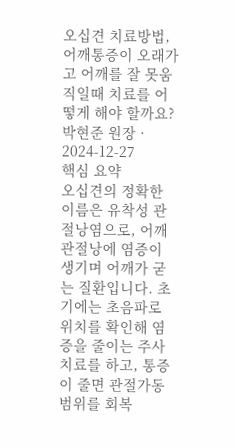오십견 치료방법, 어깨통증이 오래가고 어깨를 잘 못움직일때 치료를 어떻게 해야 할까요?
박현준 원장 · 2024-12-27
핵심 요약
오십견의 정확한 이름은 유착성 관절낭염으로, 어깨 관절낭에 염증이 생기며 어깨가 굳는 질환입니다. 초기에는 초음파로 위치를 확인해 염증을 줄이는 주사치료를 하고, 통증이 줄면 관절가동범위를 회복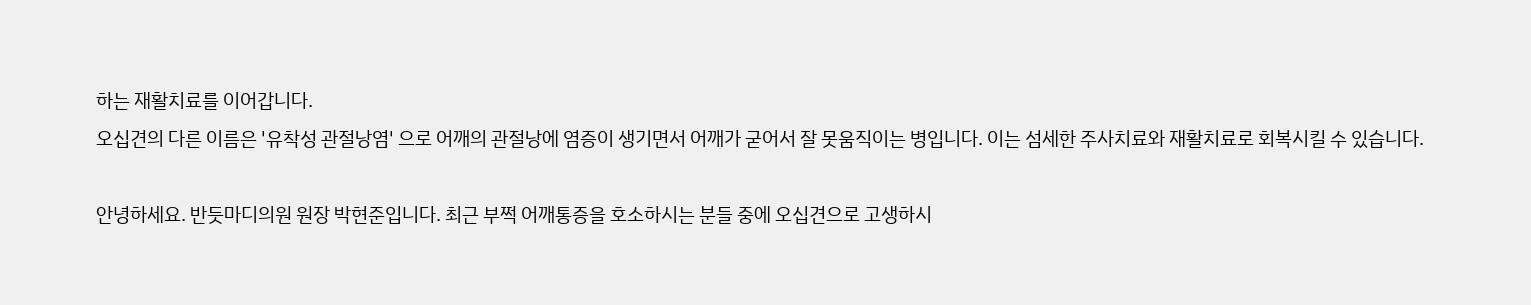하는 재활치료를 이어갑니다.
오십견의 다른 이름은 '유착성 관절낭염' 으로 어깨의 관절낭에 염증이 생기면서 어깨가 굳어서 잘 못움직이는 병입니다. 이는 섬세한 주사치료와 재활치료로 회복시킬 수 있습니다.

안녕하세요. 반듯마디의원 원장 박현준입니다. 최근 부쩍 어깨통증을 호소하시는 분들 중에 오십견으로 고생하시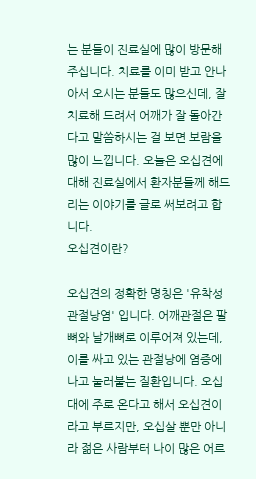는 분들이 진료실에 많이 방문해 주십니다. 치료를 이미 받고 안나아서 오시는 분들도 많으신데, 잘 치료해 드려서 어깨가 잘 돌아간다고 말씀하시는 걸 보면 보람을 많이 느낍니다. 오늘은 오십견에 대해 진료실에서 환자분들께 해드리는 이야기를 글로 써보려고 합니다.
오십견이란?

오십견의 정확한 명칭은 '유착성 관절낭염' 입니다. 어깨관절은 팔뼈와 날개뼈로 이루어져 있는데, 이를 싸고 있는 관절낭에 염증에 나고 눌러붙는 질환입니다. 오십대에 주로 온다고 해서 오십견이라고 부르지만, 오십살 뿐만 아니라 젊은 사람부터 나이 많은 어르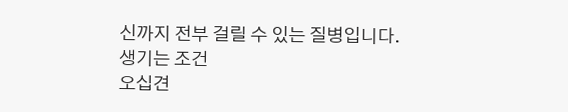신까지 전부 걸릴 수 있는 질병입니다.
생기는 조건
오십견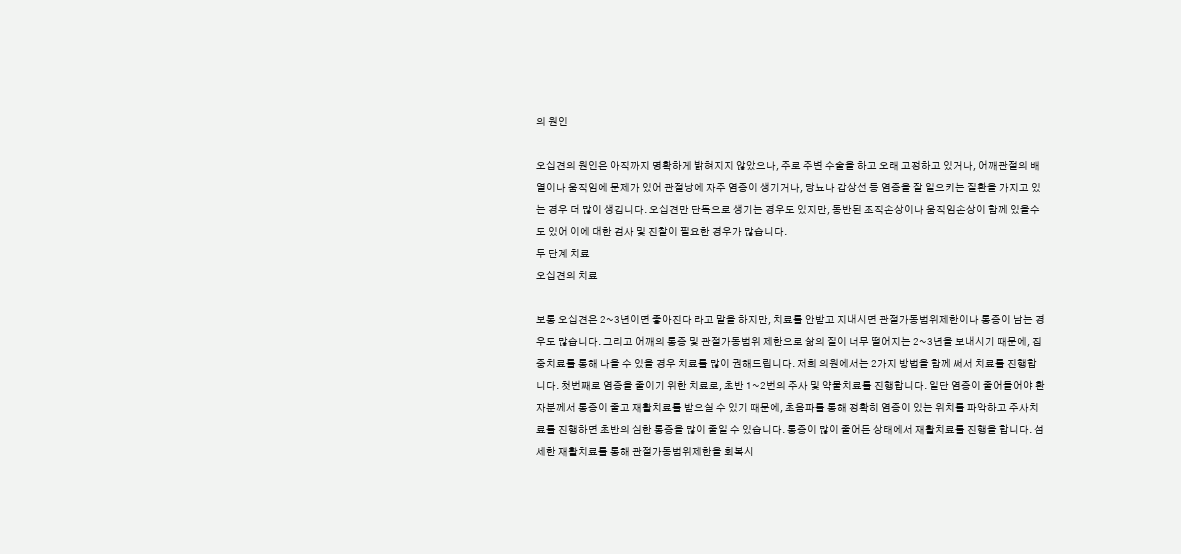의 원인

오십견의 원인은 아직까지 명확하게 밝혀지지 않았으나, 주로 주변 수술을 하고 오래 고정하고 있거나, 어깨관절의 배열이나 움직임에 문제가 있어 관절낭에 자주 염증이 생기거나, 당뇨나 갑상선 등 염증을 잘 일으키는 질환을 가지고 있는 경우 더 많이 생깁니다. 오십견만 단독으로 생기는 경우도 있지만, 동반된 조직손상이나 움직임손상이 함께 있을수도 있어 이에 대한 검사 및 진찰이 필요한 경우가 많습니다.
두 단계 치료
오십견의 치료

보통 오십견은 2~3년이면 좋아진다 라고 말을 하지만, 치료를 안받고 지내시면 관절가동범위제한이나 통증이 남는 경우도 많습니다. 그리고 어깨의 통증 및 관절가동범위 제한으로 삶의 질이 너무 떨어지는 2~3년을 보내시기 때문에, 집중치료를 통해 나을 수 있을 경우 치료를 많이 권해드립니다. 저희 의원에서는 2가지 방법을 함께 써서 치료를 진행합니다. 첫번째로 염증을 줄이기 위한 치료로, 초반 1~2번의 주사 및 약물치료를 진행합니다. 일단 염증이 줄어들어야 환자분께서 통증이 줄고 재활치료를 받으실 수 있기 때문에, 초음파를 통해 정확히 염증이 있는 위치를 파악하고 주사치료를 진행하면 초반의 심한 통증을 많이 줄일 수 있습니다. 통증이 많이 줄어든 상태에서 재활치료를 진행을 합니다. 섬세한 재활치료를 통해 관절가동범위제한을 회복시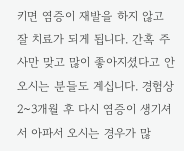키면 염증이 재발을 하지 않고 잘 치료가 되게 됩니다. 간혹 주사만 맞고 많이 좋아지셨다고 안오시는 분들도 계십니다. 경험상 2~3개월 후 다시 염증이 생기셔서 아파서 오시는 경우가 많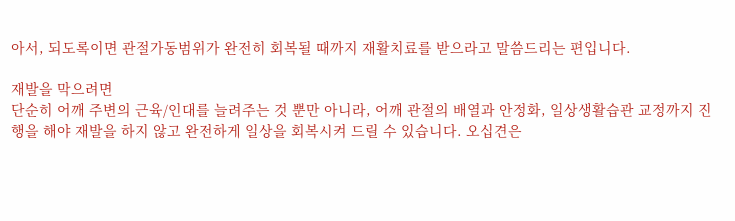아서, 되도록이면 관절가동범위가 완전히 회복될 때까지 재활치료를 받으라고 말씀드리는 편입니다.

재발을 막으려면
단순히 어깨 주변의 근육/인대를 늘려주는 것 뿐만 아니라, 어깨 관절의 배열과 안정화, 일상생활습관 교정까지 진행을 해야 재발을 하지 않고 완전하게 일상을 회복시켜 드릴 수 있습니다. 오십견은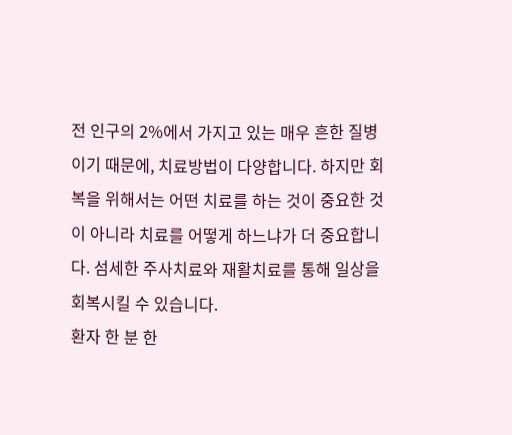전 인구의 2%에서 가지고 있는 매우 흔한 질병이기 때문에, 치료방법이 다양합니다. 하지만 회복을 위해서는 어떤 치료를 하는 것이 중요한 것이 아니라 치료를 어떻게 하느냐가 더 중요합니다. 섬세한 주사치료와 재활치료를 통해 일상을 회복시킬 수 있습니다.
환자 한 분 한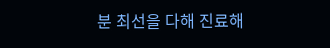분 최선을 다해 진료해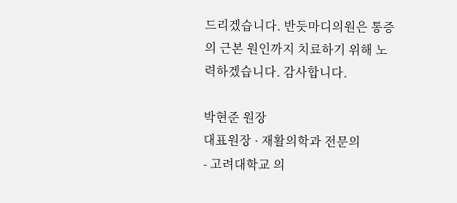드리겠습니다. 반듯마디의원은 통증의 근본 원인까지 치료하기 위해 노력하겠습니다. 감사합니다.

박현준 원장
대표원장 · 재활의학과 전문의
- 고려대학교 의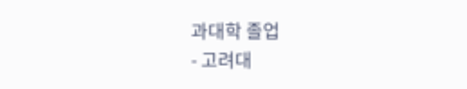과대학 졸업
- 고려대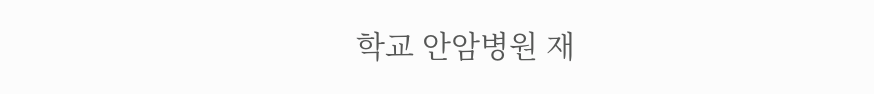학교 안암병원 재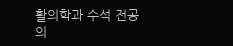활의학과 수석 전공의